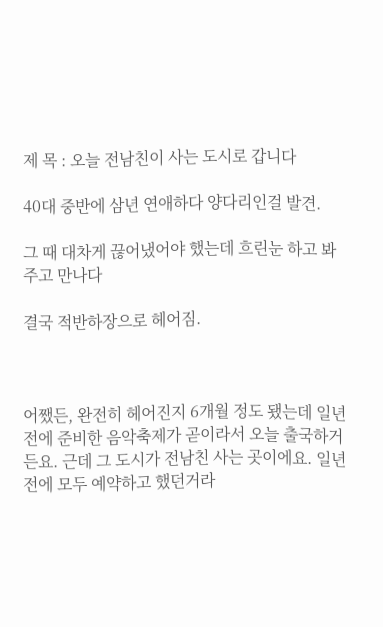제 목 : 오늘 전남친이 사는 도시로 갑니다

40대 중반에 삼년 연애하다 양다리인걸 발견.

그 때 대차게 끊어냈어야 했는데 흐린눈 하고 봐주고 만나다

결국 적반하장으로 헤어짐.



어쨌든, 완전히 헤어진지 6개월 정도 됐는데 일년전에 준비한 음악축제가 곧이라서 오늘 출국하거든요. 근데 그 도시가 전남친 사는 곳이에요. 일년전에 모두 예약하고 했던거라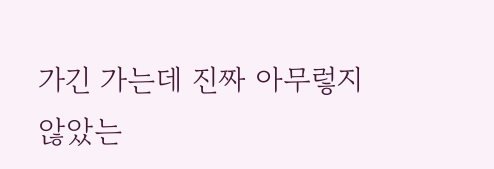가긴 가는데 진짜 아무렇지 않았는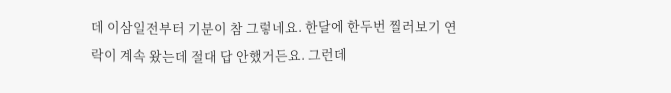데 이삼일전부터 기분이 참 그렇네요. 한달에 한두번 찔러보기 연락이 계속 왔는데 절대 답 안했거든요. 그런데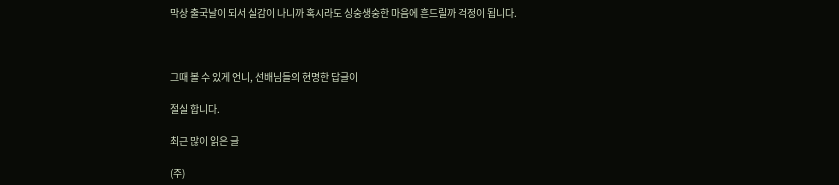막상 출국날이 되서 실감이 나니까 혹시라도 싱숭생숭한 마음에 흔드릴까 걱정이 됩니다.



그때 볼 수 있게 언니, 선배님들의 현명한 답글이

절실 합니다.

최근 많이 읽은 글

(주)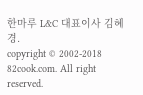한마루 L&C 대표이사 김혜경.
copyright © 2002-2018 82cook.com. All right reserved.